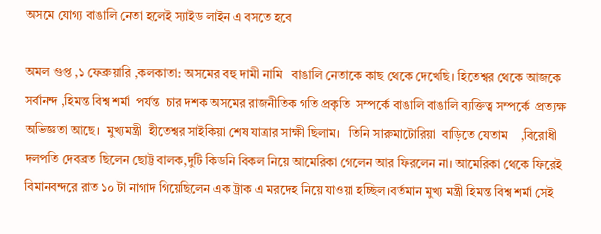অসমে যোগ্য বাঙালি নেতা হলেই স্যাইড লাইন এ বসতে হবে

অমল গুপ্ত ,১ ফেব্রুয়ারি ,কলকাতা: অসমের বহু দামী নামি   বাঙালি নেতাকে কাছ থেকে দেখেছি। হিতেশ্বর থেকে আজকে  সর্বানন্দ ,হিমন্ত বিশ্ব শর্মা  পর্যন্ত  চার দশক অসমের রাজনীতিক গতি প্রকৃতি  সম্পর্কে বাঙালি বাঙালি ব্যক্তিত্ব সম্পর্কে  প্রত্যক্ষ  অভিজ্ঞতা আছে।  মুখ্যমন্ত্রী  হীতেশ্বর সাইকিয়া শেষ যাত্রার সাক্ষী ছিলাম।   তিনি সারুমাটোরিয়া  বাড়িতে যেতাম    ,বিরোধী দলপতি দেবব্রত ছিলেন ছোট্ট বালক,দুটি কিডনি বিকল নিয়ে আমেরিকা গেলেন আর ফিরলেন না। আমেরিকা থেকে ফিরেই বিমানবন্দরে রাত ১০ টা নাগাদ গিয়েছিলেন এক ট্রাক এ মরদেহ নিয়ে যাওয়া হচ্ছিল।বর্তমান মুখ্য মন্ত্রী হিমন্ত বিশ্ব শর্মা সেই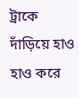ট্রাকে দাঁড়িয়ে হাও হাও করে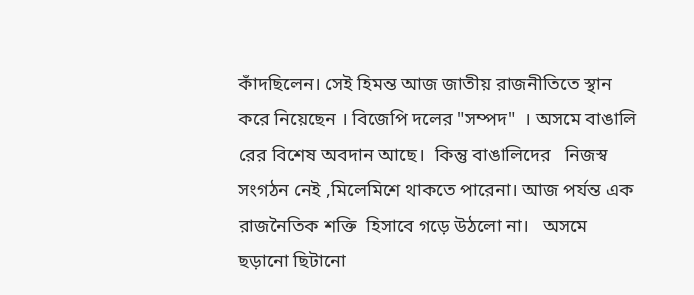কাঁদছিলেন। সেই হিমন্ত আজ জাতীয় রাজনীতিতে স্থান করে নিয়েছেন । বিজেপি দলের "সম্পদ"  । অসমে বাঙালি রের বিশেষ অবদান আছে।  কিন্তু বাঙালিদের   নিজস্ব সংগঠন নেই ,মিলেমিশে থাকতে পারেনা। আজ পর্যন্ত এক রাজনৈতিক শক্তি  হিসাবে গড়ে উঠলো না।   অসমে ছড়ানো ছিটানো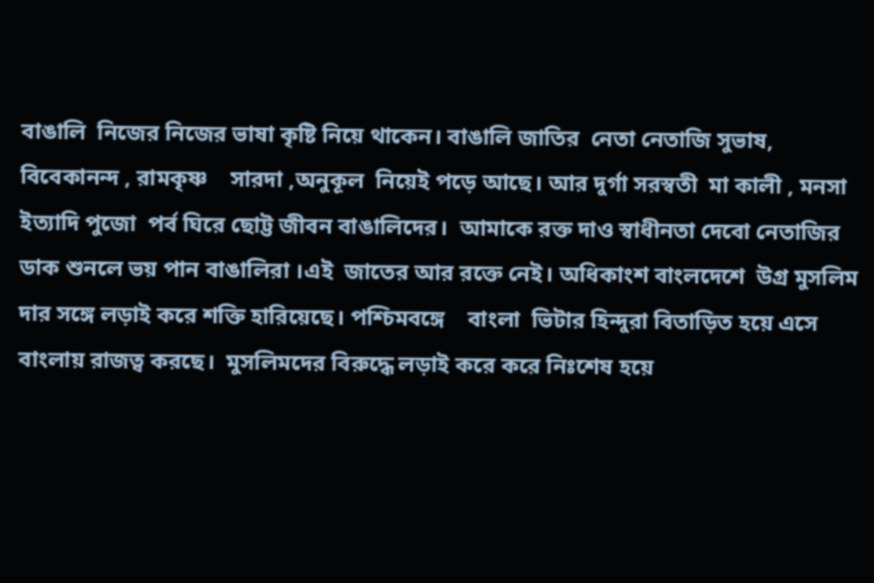বাঙালি  নিজের নিজের ভাষা কৃষ্টি নিয়ে থাকেন। বাঙালি জাতির  নেতা নেতাজি সুভাষ, বিবেকানন্দ , রামকৃষ্ণ    সারদা ,অনুকূল  নিয়েই পড়ে আছে। আর দুর্গা সরস্বতী  মা কালী , মনসা  ইত্যাদি পুজো  পর্ব ঘিরে ছোট্ট জীবন বাঙালিদের।  আমাকে রক্ত দাও স্বাধীনতা দেবো নেতাজির ডাক শুনলে ভয় পান বাঙালিরা ।এই  জাতের আর রক্তে নেই। অধিকাংশ বাংলদেশে  উগ্র মুসলিম দার সঙ্গে লড়াই করে শক্তি হারিয়েছে। পশ্চিমবঙ্গে    বাংলা  ভিটার হিন্দুরা বিতাড়িত হয়ে এসে বাংলায় রাজত্ব করছে।  মুসলিমদের বিরুদ্ধে লড়াই করে করে নিঃশেষ হয়ে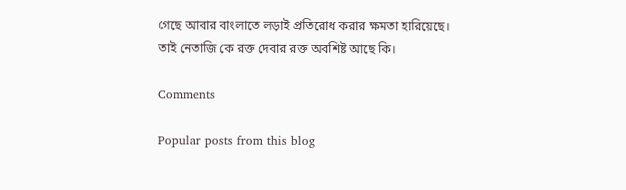গেছে আবার বাংলাতে লড়াই প্রতিরোধ করার ক্ষমতা হারিয়েছে। তাই নেতাজি কে রক্ত দেবার রক্ত অবশিষ্ট আছে কি।

Comments

Popular posts from this blog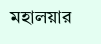মহালয়ার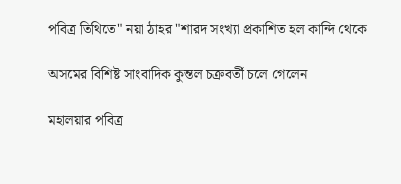পবিত্র তিথিতে" নয়া ঠাহর "শারদ সংখ্যা প্রকাশিত হল কান্দি থেকে

অসমের বিশিষ্ট সাংবাদিক কুন্তল চক্রবর্তী চলে গেলেন

মহালয়ার পবিত্র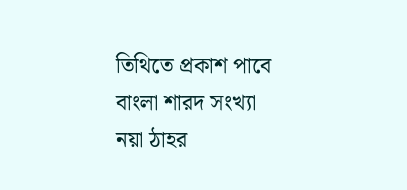তিথিতে প্রকাশ পাবে বাংলা শারদ সংখ্যা নয়া ঠাহর